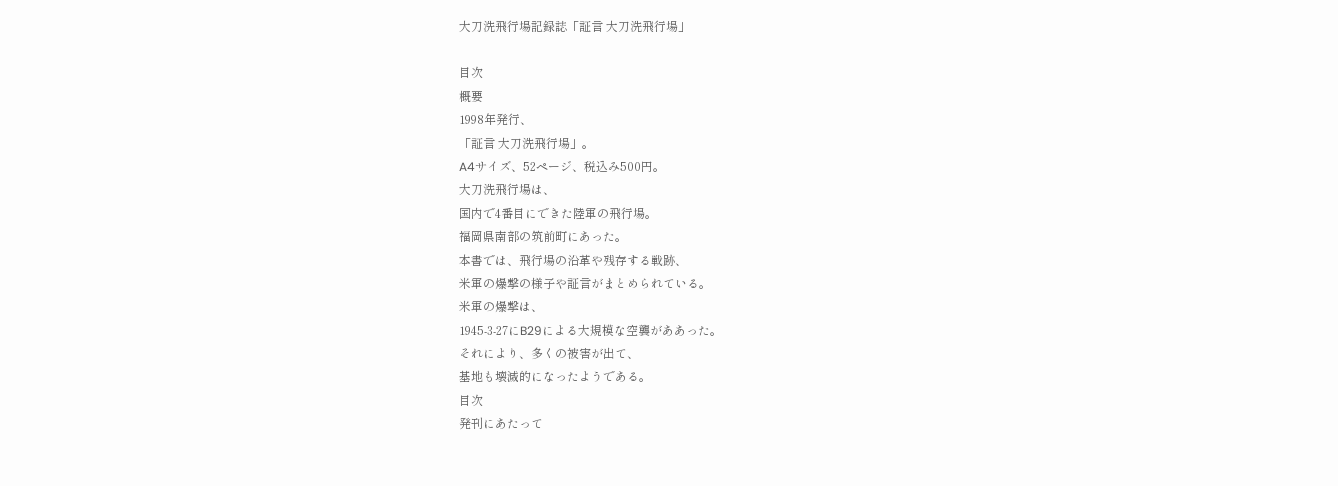大刀洗飛行場記録誌「証言 大刀洗飛行場」

目次
概要
1998年発行、
「証言 大刀洗飛行場」。
A4サイズ、52ページ、税込み500円。
大刀洗飛行場は、
国内で4番目にできた陸軍の飛行場。
福岡県南部の筑前町にあった。
本書では、飛行場の沿革や残存する戦跡、
米軍の爆撃の様子や証言がまとめられている。
米軍の爆撃は、
1945-3-27にB29による大規模な空襲がああった。
それにより、多くの被害が出て、
基地も壊滅的になったようである。
目次
発刊にあたって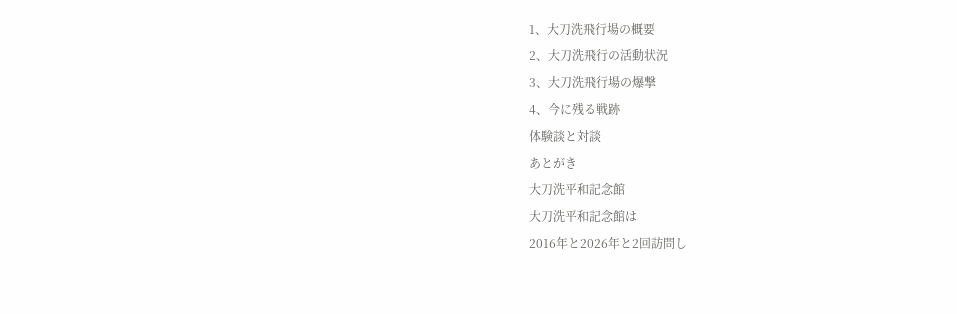1、大刀洗飛行場の概要
2、大刀洗飛行の活動状況
3、大刀洗飛行場の爆撃
4、今に残る戦跡
体験談と対談
あとがき
大刀洗平和記念館
大刀洗平和記念館は
2016年と2026年と2回訪問し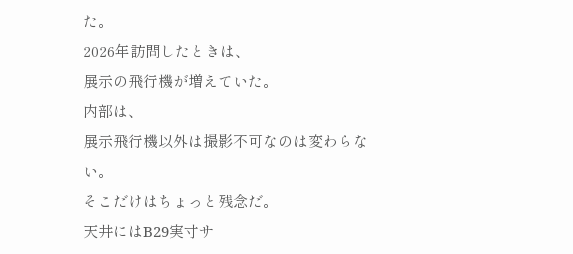た。
2026年訪問したときは、
展示の飛行機が増えていた。
内部は、
展示飛行機以外は撮影不可なのは変わらない。
そこだけはちょっと残念だ。
天井にはB29実寸サ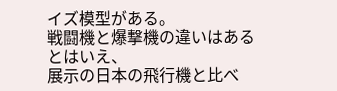イズ模型がある。
戦闘機と爆撃機の違いはあるとはいえ、
展示の日本の飛行機と比べ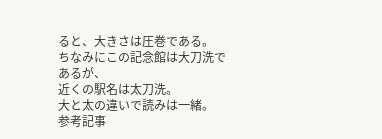ると、大きさは圧巻である。
ちなみにこの記念館は大刀洗であるが、
近くの駅名は太刀洗。
大と太の違いで読みは一緒。
参考記事